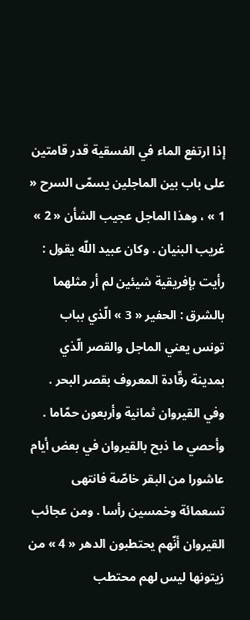إذا ارتفع الماء في الفسقية قدر قامتين على باب بين الماجلين يسمّى السرح « 1 » ، وهذا الماجل عجيب الشأن « 2 » غريب البنيان . وكان عبيد اللّه يقول : رأيت بإفريقية شيئين لم أر مثلهما بالشرق : الحفير « 3 » الّذي بباب تونس يعني الماجل والقصر الّذي بمدينة رقّادة المعروف بقصر البحر . وفي القيروان ثمانية وأربعون حمّاما . وأحصي ما ذبح بالقيروان في بعض أيام عاشورا من البقر خاصّة فانتهى تسعمائة وخمسين رأسا . ومن عجائب القيروان أنّهم يحتطبون الدهر « 4 » من زيتونها ليس لهم محتطب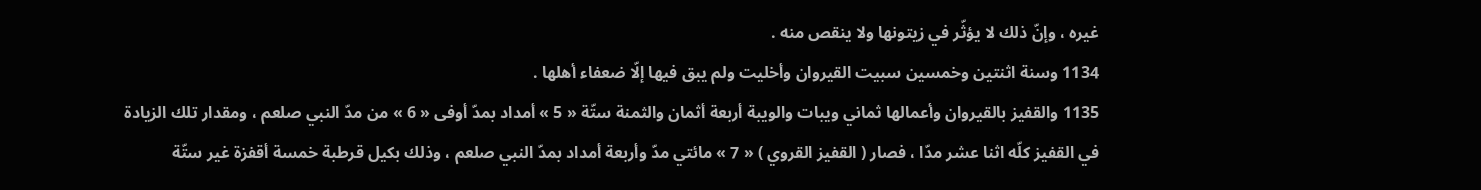غيره ، وإنّ ذلك لا يؤثّر في زيتونها ولا ينقص منه .
1134 وسنة اثنتين وخمسين سبيت القيروان وأخليت ولم يبق فيها إلّا ضعفاء أهلها .
1135 والقفيز بالقيروان وأعمالها ثماني ويبات والويبة أربعة أثمان والثمنة ستّة « 5 » أمداد بمدّ أوفى « 6 » من مدّ النبي صلعم ، ومقدار تلك الزيادة في القفيز كلّه اثنا عشر مدّا ، فصار ( القفيز القروي ) « 7 » مائتي مدّ وأربعة أمداد بمدّ النبي صلعم ، وذلك بكيل قرطبة خمسة أقفزة غير ستّة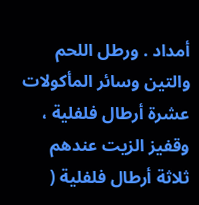أمداد . ورطل اللحم والتين وسائر المأكولات عشرة أرطال فلفلية ، وقفيز الزيت عندهم ثلاثة أرطال فلفلية (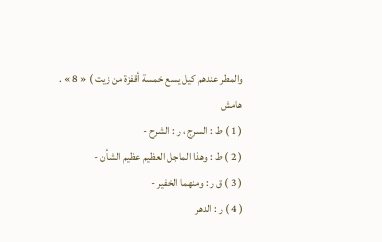والمطر عندهم كيل يسع خمسة أقفزة من زيت ) « 8 » .
هامش
( 1 ) ط : السرج ، ر : الشرح -
( 2 ) ط : وهذا الماجل العظيم عظيم الشأن -
( 3 ) ق ر : ومنهما الخفير -
( 4 ) ر : الدهر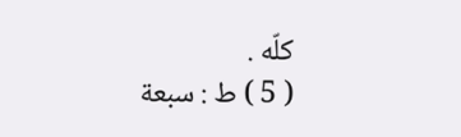كلّه .
( 5 ) ط : سبعة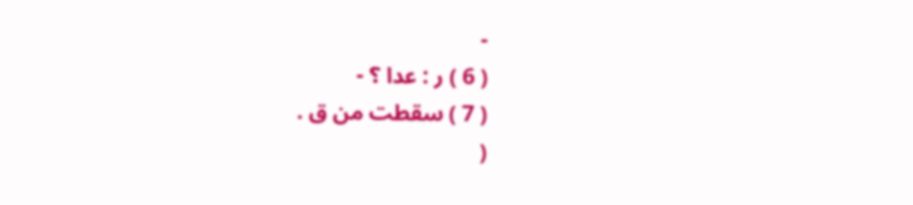-
( 6 ) ر : عدا ؟ -
( 7 ) سقطت من ق .
(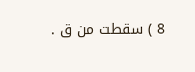8 ) سقطت من ق .